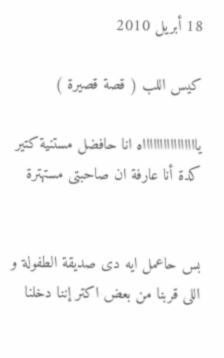18 أبريل 2010

كيس اللب ( قصة قصيرة )

يااااااااااااااااه انا حافضل مستنية كتير كدة أنا عارفة ان صاحبتى مستهترة


بس حاعمل ايه دى صديقة الطفولة و اللى قربنا من بعض اكتر إننا دخلنا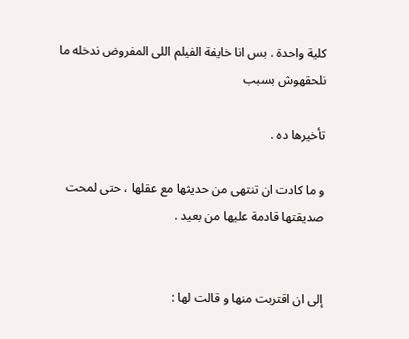كلية واحدة . بس انا خايفة الفيلم اللى المفروض ندخله ما نلحقهوش بسبب

تأخيرها ده .

و ما كادت ان تنتهى من حديثها مع عقلها ، حتى لمحت صديقتها قادمة عليها من بعيد .


إلى ان اقتربت منها و قالت لها :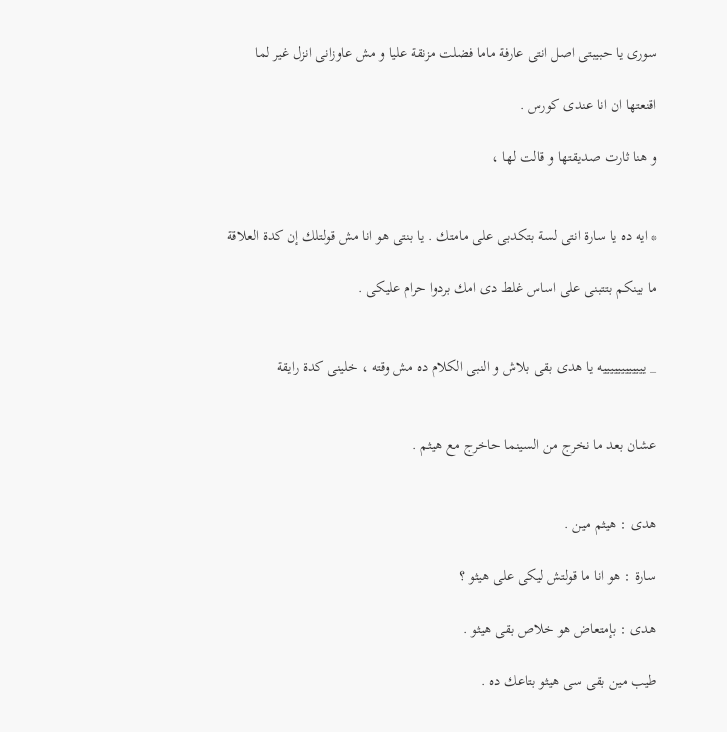سورى يا حبيبتى اصل انتى عارفة ماما فضلت مزنقة عليا و مش عاوزانى انزل غير لما

اقنعتها ان انا عندى كورس .

و هنا ثارت صديقتها و قالت لها ،


* ايه ده يا سارة انتى لسة بتكدبى على مامتك . يا بنتى هو انا مش قولتلك إن كدة العلاقة

ما بينكم بتتبنى على اساس غلط دى امك بردوا حرام عليكى .


_ ييييييييييييه يا هدى بقى بلاش و النبى الكلام ده مش وقته ، خلينى كدة رايقة


عشان بعد ما نخرج من السينما حاخرج مع هيثم .


هدى : هيثم مين .

سارة : هو انا ما قولتش ليكى على هيثو ؟

هدى : بإمتعاض هو خلاص بقى هيثو .

طيب مين بقى سى هيثو بتاعك ده .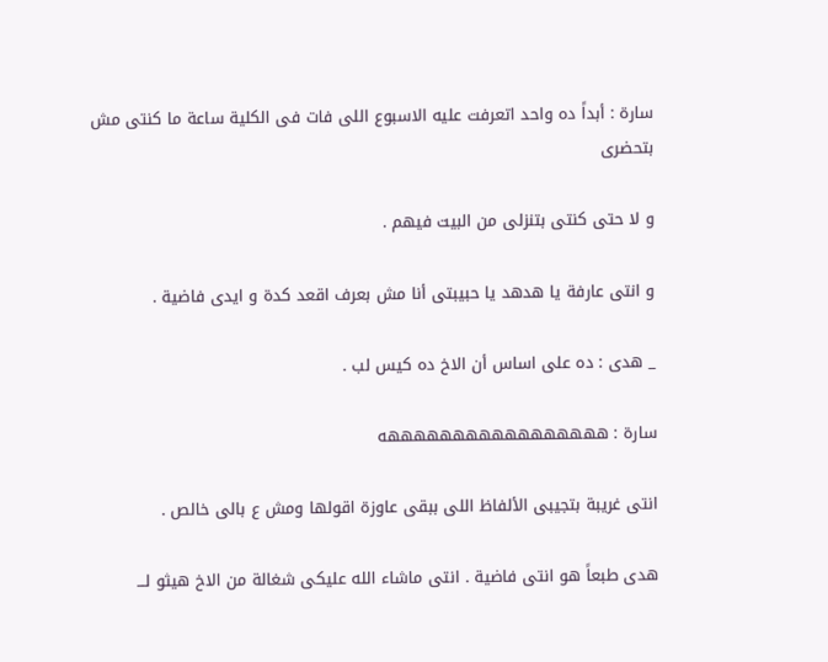سارة : أبداً ده واحد اتعرفت عليه الاسبوع اللى فات فى الكلية ساعة ما كنتى مش بتحضرى

و لا حتى كنتى بتنزلى من البيت فيهم .

و انتى عارفة يا هدهد يا حبيبتى أنا مش بعرف اقعد كدة و ايدى فاضية .

_ هدى : ده على اساس أن الاخ ده كيس لب .

سارة : هههههههههههههههههه

انتى غريبة بتجيبى الألفاظ اللى ببقى عاوزة اقولها ومش ع بالى خالص .

هدى طبعاً هو انتى فاضية . انتى ماشاء الله عليكى شغالة من الاخ هيثو لـــ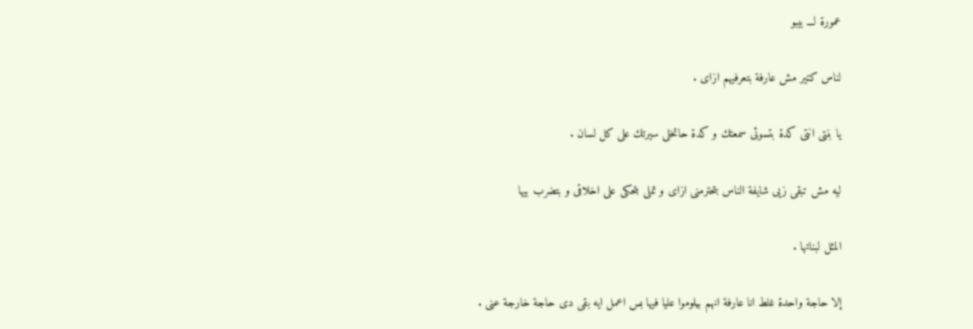عمورة لـــ بيبو

لناس كتير مش عارفة بتعرفيهم ازاى .

يا بنتى انتى كدة بتسوئى سمعتك و كدة حاتخلى سيرتك على كل لسان .

ليه مش تبقى زيى شايفة الناس بتحترمنى ازاى و تملى بتحكى على اخلاقى و بتضرب بيها

المثل لبناتها .

إلا حاجة واحدة غلط انا عارفة انهم بيلوموا عليا فيها بس اعمل ايه بقى دى حاجة خارجة عنى .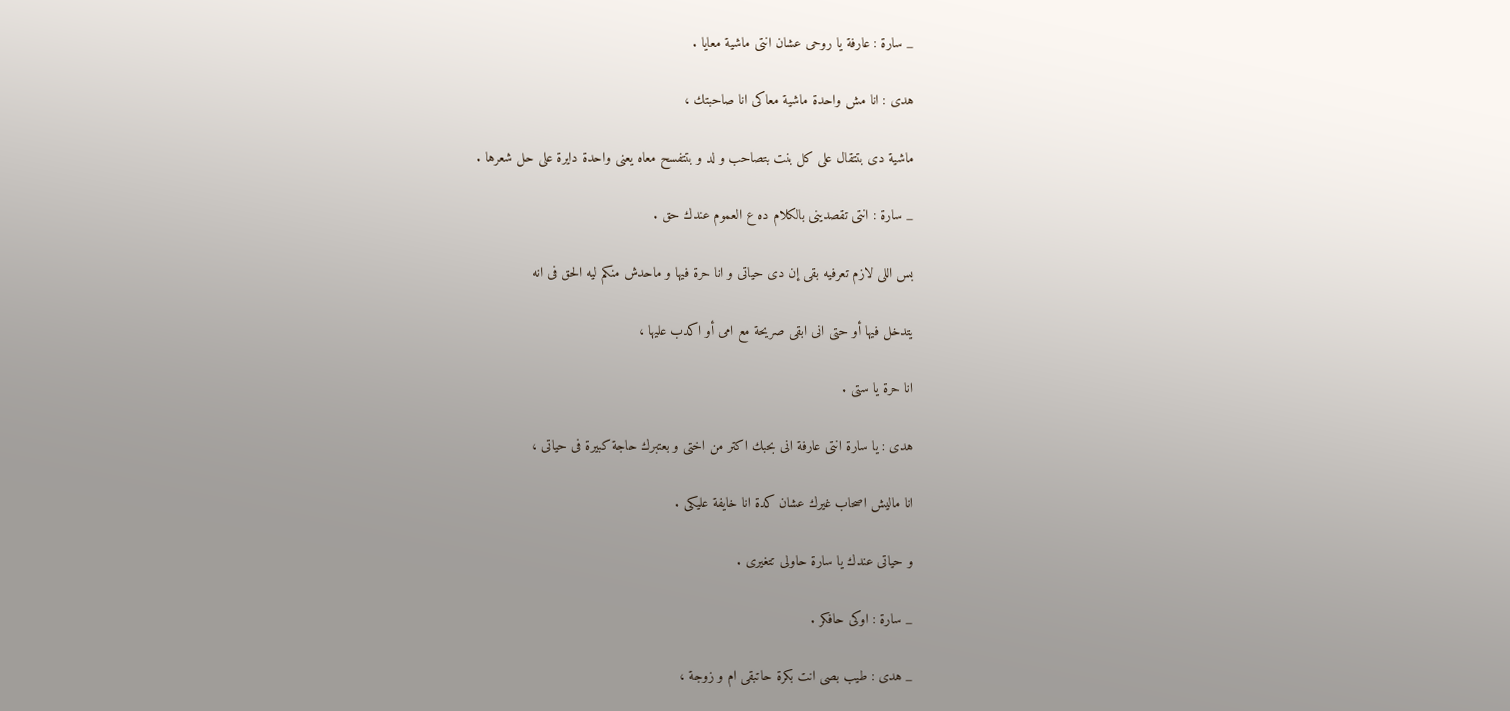_ سارة : عارفة يا روحى عشان انتى ماشية معايا .

هدى : انا مش واحدة ماشية معاكى انا صاحبتك ،

ماشية دى بتتقال على كل بنت بتصاحب و لد و بتتفسح معاه يعنى واحدة دايرة على حل شعرها .

_ سارة : انتى تقصدينى بالكلام ده ع العموم عندك حق .

بس اللى لازم تعرفيه بقى إن دى حياتى و انا حرة فيها و ماحدش منكم ليه الحق فى انه

يتدخل فيها أو حتى انى ابقى صريحة مع امى أو اكدب عليها ،

انا حرة يا ستى .

هدى : يا سارة انتى عارفة انى بحبك اكتر من اختى و بعتبرك حاجة كبيرة فى حياتى ،

انا ماليش اصحاب غيرك عشان كدة انا خايفة عليكى .

و حياتى عندك يا سارة حاولى تتغيرى .

_ سارة : اوكى حافكر .

_ هدى : طيب بصى انت بكرة حاتبقى ام و زوجة ،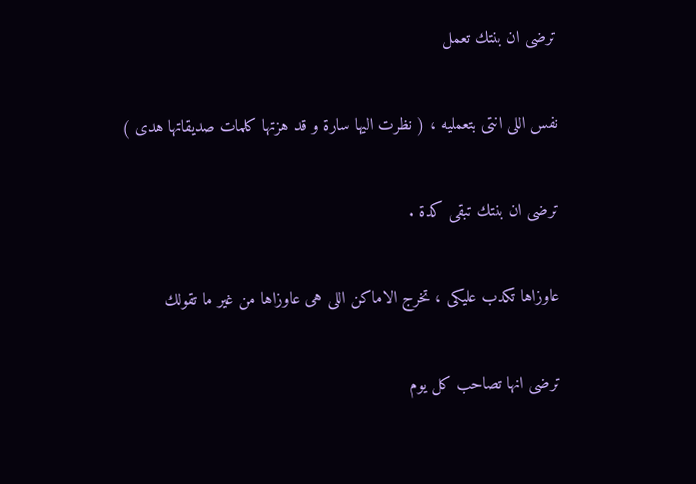ترضى ان بنتك تعمل

نفس اللى انتى بتعمليه ، ( نظرت اليها سارة و قد هزتها كلمات صديقاتها هدى )

ترضى ان بنتك تبقى كدة .

عاوزاها تكدب عليكى ، تخرج الاماكن اللى هى عاوزاها من غير ما تقولك

ترضى انها تصاحب كل يوم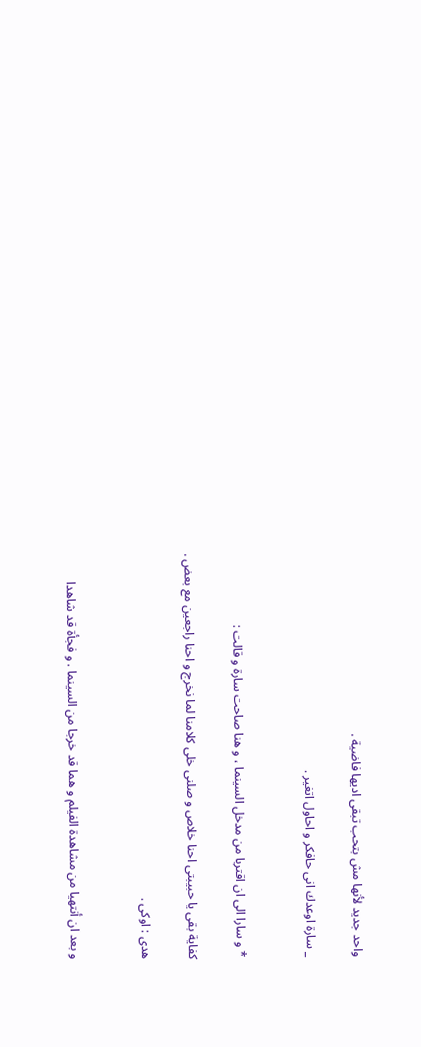واحد جديد لأنها مش بتحب تبقى اديها فاضية .

_ سارة اوعدك انى حافكر و احاول اتغير .


* و سارا الى ان اقتربا من مدخل السينما ، و هنا صاحت سارة و قالت :

كفاية بقى يا حبيبتى احنا خلاص و صلنى خلى كلامنا لما نخرج و احنا راجعين مع بعض .

هدى : اوكى .


و بعد ان أنتهيا من مشاهدة الفيلم و هما قد خرجا من السينما . و فجأة قد شاهدا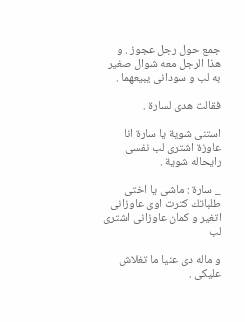جمع حول رجل عجوز . و هذا الرجل معه شوال صغير به لب و سودانى يبيعهما .

فقالت هدى لسارة .

استنى شوية يا سارة انا عاوزة اشترى لب نفسى رايحاله شوية .

_ سارة : ماشى يا اختى طلباتك كترت اوى عاوزانى اتغير و كمان عاوزانى اشترى لب

و ماله دى عنيا ما تغلاش عليكى .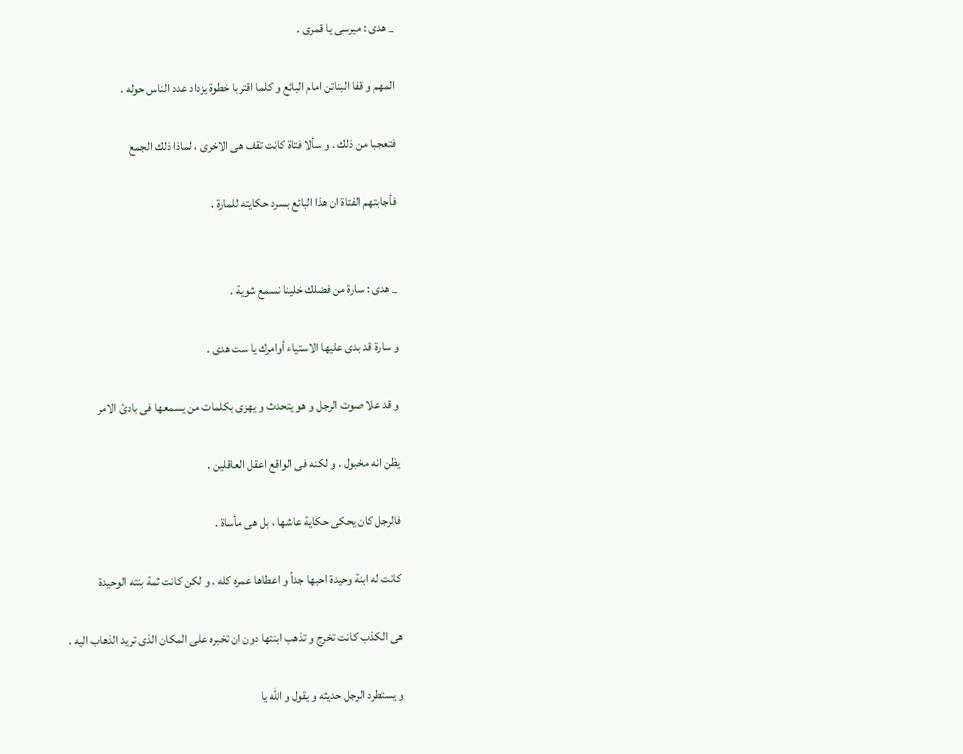_ هدى : ميرسى يا قمرى .

المهم و قفا البناتن امام البائع و كلما اقتربا خطوة يزداد عدد الناس حوله .

فتعجبا من ذلك . و سألا فتاة كانت تقف هى الاخرى ، لماذا ذلك الجمع

فأجابتهم الفتاة ان هذا البائع بسرد حكايته للمارة .


_ هدى : سارة من فضلك خلينا نسمع شوية .

و سارة قد بدى عليها الاستياء أوامرك يا ست هدى .

و قد علا صوت الرجل و هو يتحدث و يهزى بكلمات من يسمعها فى بادئ الامر

يظن انه مخبول . و لكنه فى الواقع اعقل العاقلين .

فالرجل كان يحكى حكاية عاشها ، بل هى مأساة .

كانت له ابنة وحيدة احبها جداً و اعطاها عمره كله . و لكن كانت ثمة بنته الوحيدة

هى الكذب كانت تخرج و تذهب ابنتها دون ان تخبره على المكان الذى تريد الذهاب اليه .

و يستطرد الرجل حديثه و يقول و الله يا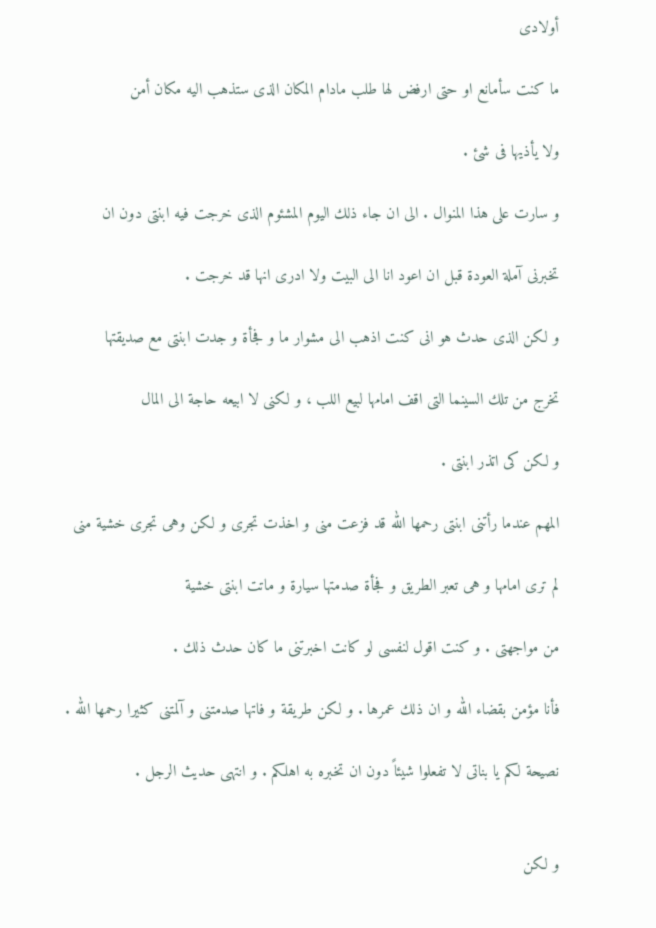أولادى

ما كنت سأمانع او حتى ارفض لها طلب مادام المكان الذى ستذهب اليه مكان أمن

ولا يأذيها فى شئ .

و سارت على هذا المنوال . الى ان جاء ذلك اليوم المشئوم الذى خرجت فيه ابنتى دون ان

تخبرنى آملة العودة قبل ان اعود انا الى البيت ولا ادرى انها قد خرجت .

و لكن الذى حدث هو انى كنت اذهب الى مشوار ما و فجأة و جدت ابنتى مع صديقتها

تخرج من تلك السينما التى اقف امامها لبيع اللب ، و لكنى لا ابيعه حاجة الى المال

و لكن كى اتذر ابنتى .

المهم عندما رأتنى ابنتى رحمها الله قد فزعت منى و اخذت تجرى و لكن وهى تجرى خشية منى

لم ترى امامها و هى تعبر الطريق و فجأة صدمتها سيارة و ماتت ابنتى خشية

من مواجهتى . و كنت اقول لنفسى لو كانت اخبرتنى ما كان حدث ذلك .

فأنا مؤمن بقضاء الله و ان ذلك عمرها . و لكن طريقة و فاتها صدمتنى و آلمتنى كثيرا رحمها الله .

نصيحة لكم يا بناتى لا تفعلوا شيئاً دون ان تخبره به اهلكم . و انتهى حديث الرجل .


و لكن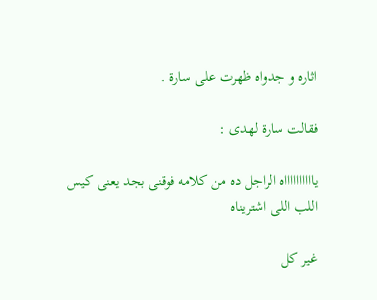اثاره و جدواه ظهرت على سارة .

فقالت سارة لهدى :

يااااااااااه الراجل ده من كلامه فوقنى بجد يعنى كيس اللب اللى اشتريناه

غير كل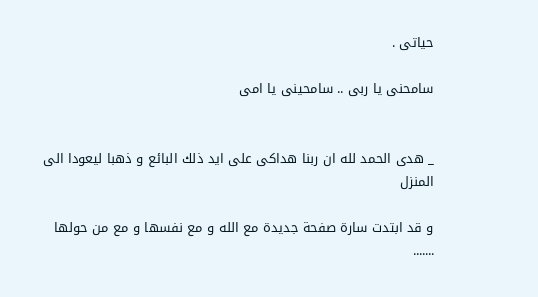حياتى .

سامحنى يا ربى .. سامحينى يا امى


_ هدى الحمد لله ان ربنا هداكى على ايد ذلك البائع و ذهبا ليعودا الى المنزل

و قد ابتدت سارة صفحة جديدة مع الله و مع نفسها و مع من حولها .......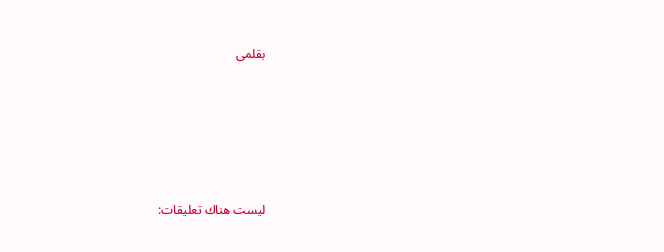بقلمى








ليست هناك تعليقات: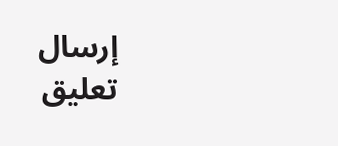إرسال تعليق